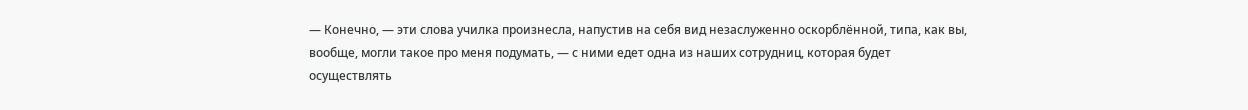— Конечно, — эти слова училка произнесла, напустив на себя вид незаслуженно оскорблённой, типа, как вы, вообще, могли такое про меня подумать, — с ними едет одна из наших сотрудниц, которая будет осуществлять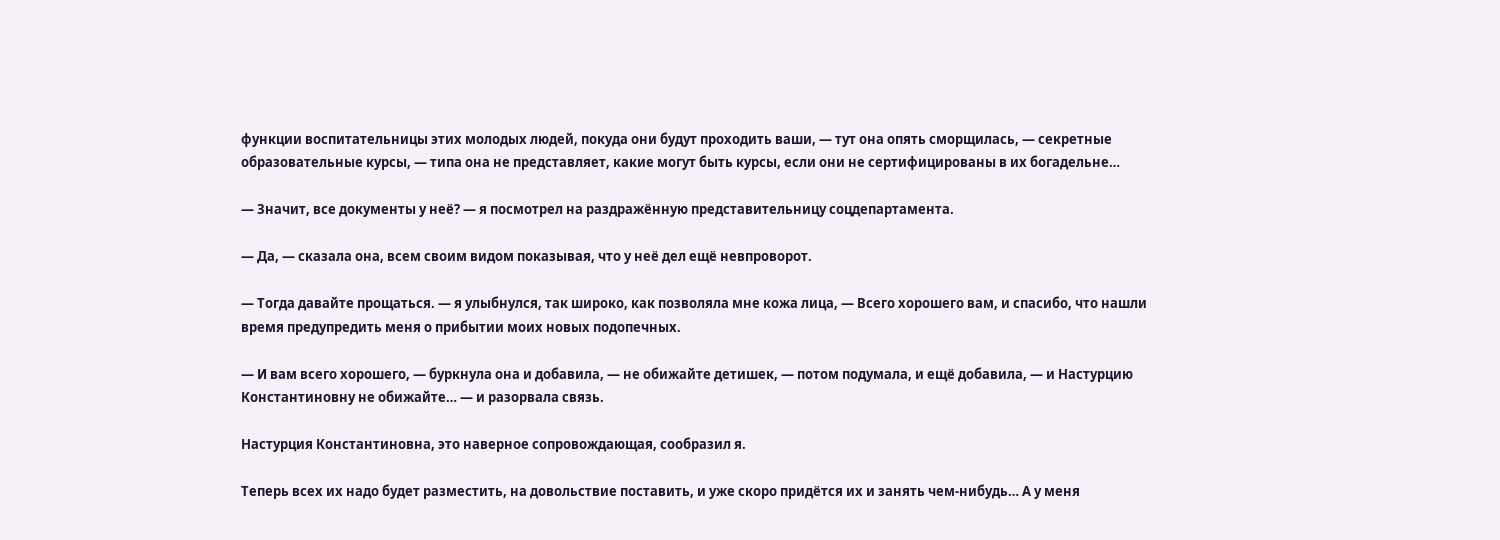функции воспитательницы этих молодых людей, покуда они будут проходить ваши, — тут она опять сморщилась, — секретные образовательные курсы, — типа она не представляет, какие могут быть курсы, если они не сертифицированы в их богадельне…

— Значит, все документы у неё? — я посмотрел на раздражённую представительницу соцдепартамента.

— Да, — сказала она, всем своим видом показывая, что у неё дел ещё невпроворот.

— Тогда давайте прощаться. — я улыбнулся, так широко, как позволяла мне кожа лица, — Всего хорошего вам, и спасибо, что нашли время предупредить меня о прибытии моих новых подопечных.

— И вам всего хорошего, — буркнула она и добавила, — не обижайте детишек, — потом подумала, и ещё добавила, — и Настурцию Константиновну не обижайте… — и разорвала связь.

Настурция Константиновна, это наверное сопровождающая, сообразил я.

Теперь всех их надо будет разместить, на довольствие поставить, и уже скоро придётся их и занять чем-нибудь… А у меня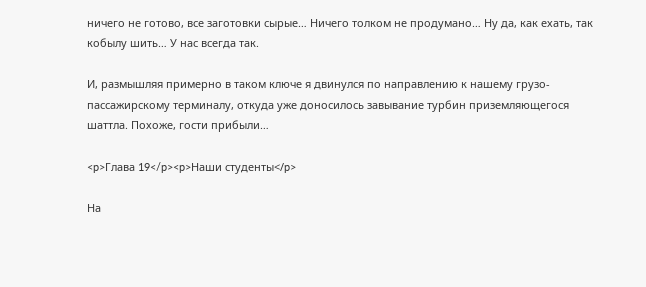ничего не готово, все заготовки сырые… Ничего толком не продумано… Ну да, как ехать, так кобылу шить… У нас всегда так.

И, размышляя примерно в таком ключе я двинулся по направлению к нашему грузо-пассажирскому терминалу, откуда уже доносилось завывание турбин приземляющегося шаттла. Похоже, гости прибыли…

<p>Глава 19</p><p>Наши студенты</p>

На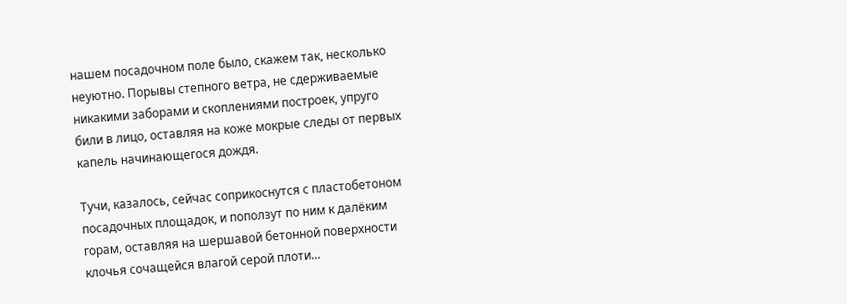нашем посадочном поле было, скажем так, несколько неуютно. Порывы степного ветра, не сдерживаемые никакими заборами и скоплениями построек, упруго били в лицо, оставляя на коже мокрые следы от первых капель начинающегося дождя.

Тучи, казалось, сейчас соприкоснутся с пластобетоном посадочных площадок, и поползут по ним к далёким горам, оставляя на шершавой бетонной поверхности клочья сочащейся влагой серой плоти…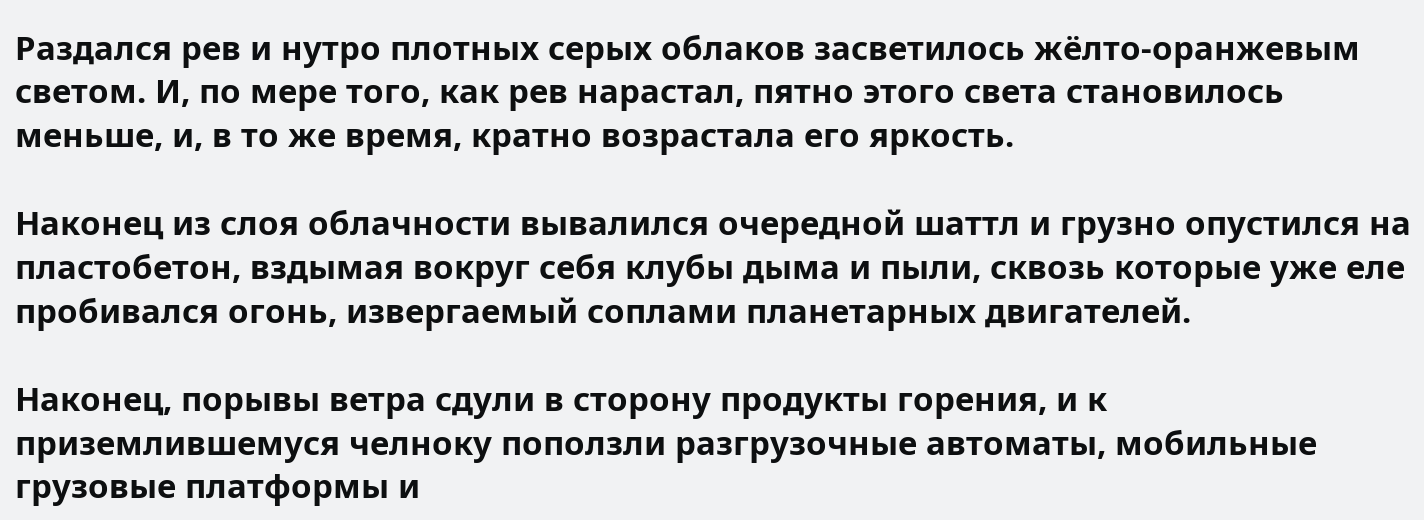Раздался рев и нутро плотных серых облаков засветилось жёлто-оранжевым светом. И, по мере того, как рев нарастал, пятно этого света становилось меньше, и, в то же время, кратно возрастала его яркость.

Наконец из слоя облачности вывалился очередной шаттл и грузно опустился на пластобетон, вздымая вокруг себя клубы дыма и пыли, сквозь которые уже еле пробивался огонь, извергаемый соплами планетарных двигателей.

Наконец, порывы ветра сдули в сторону продукты горения, и к приземлившемуся челноку поползли разгрузочные автоматы, мобильные грузовые платформы и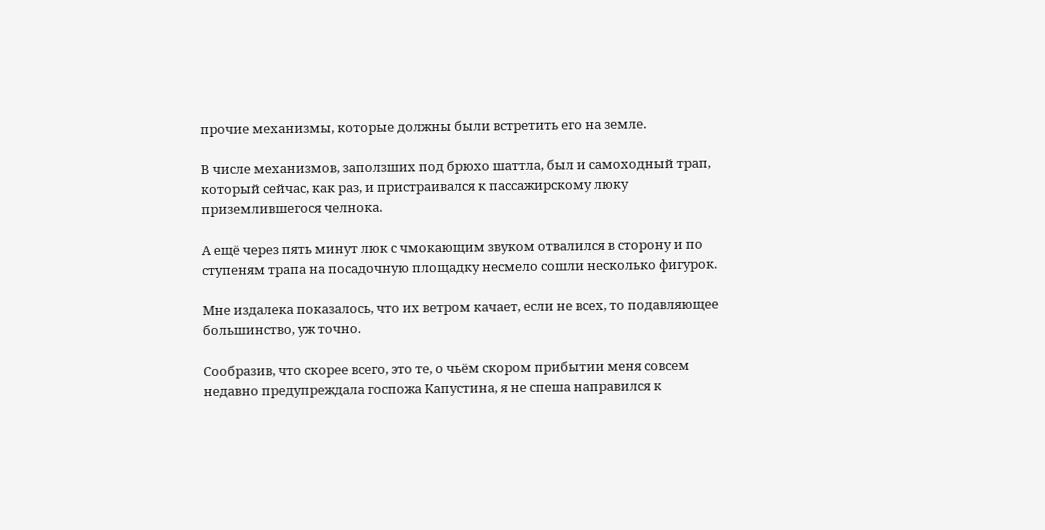прочие механизмы, которые должны были встретить его на земле.

В числе механизмов, заползших под брюхо шаттла, был и самоходный трап, который сейчас, как раз, и пристраивался к пассажирскому люку приземлившегося челнока.

А ещё через пять минут люк с чмокающим звуком отвалился в сторону и по ступеням трапа на посадочную площадку несмело сошли несколько фигурок.

Мне издалека показалось, что их ветром качает, если не всех, то подавляющее большинство, уж точно.

Сообразив, что скорее всего, это те, о чьём скором прибытии меня совсем недавно предупреждала госпожа Капустина, я не спеша направился к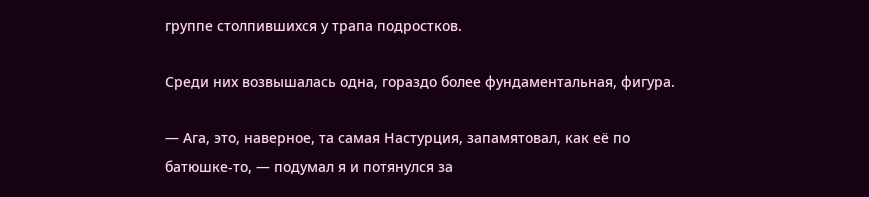группе столпившихся у трапа подростков.

Среди них возвышалась одна, гораздо более фундаментальная, фигура.

— Ага, это, наверное, та самая Настурция, запамятовал, как её по батюшке-то, — подумал я и потянулся за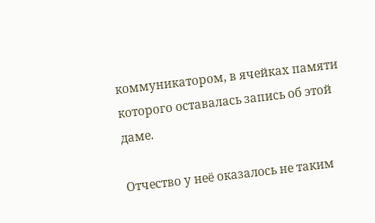коммуникатором, в ячейках памяти которого оставалась запись об этой даме.

Отчество у неё оказалось не таким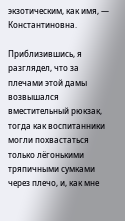экзотическим, как имя, — Константиновна.

Приблизившись, я разглядел, что за плечами этой дамы возвышался вместительный рюкзак, тогда как воспитанники могли похвастаться только лёгонькими тряпичными сумками через плечо, и, как мне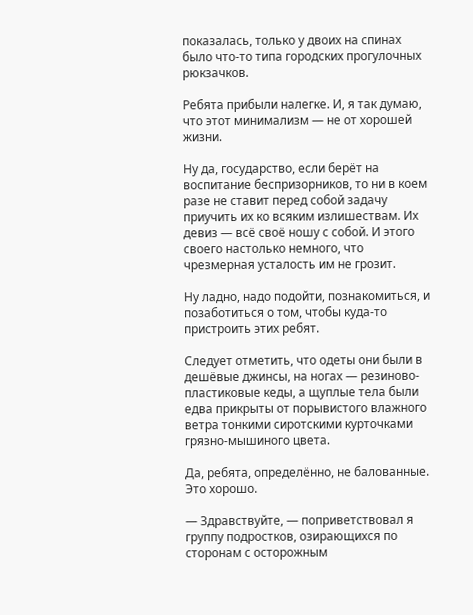показалась, только у двоих на спинах было что-то типа городских прогулочных рюкзачков.

Ребята прибыли налегке. И, я так думаю, что этот минимализм — не от хорошей жизни.

Ну да, государство, если берёт на воспитание беспризорников, то ни в коем разе не ставит перед собой задачу приучить их ко всяким излишествам. Их девиз — всё своё ношу с собой. И этого своего настолько немного, что чрезмерная усталость им не грозит.

Ну ладно, надо подойти, познакомиться, и позаботиться о том, чтобы куда-то пристроить этих ребят.

Следует отметить, что одеты они были в дешёвые джинсы, на ногах — резиново-пластиковые кеды, а щуплые тела были едва прикрыты от порывистого влажного ветра тонкими сиротскими курточками грязно-мышиного цвета.

Да, ребята, определённо, не балованные. Это хорошо.

— Здравствуйте, — поприветствовал я группу подростков, озирающихся по сторонам с осторожным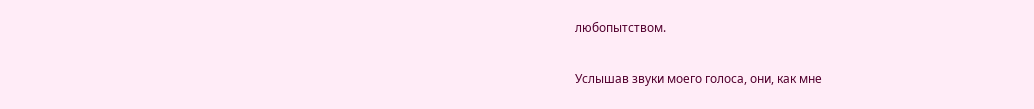любопытством.

Услышав звуки моего голоса, они, как мне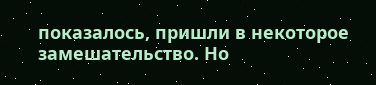показалось, пришли в некоторое замешательство. Но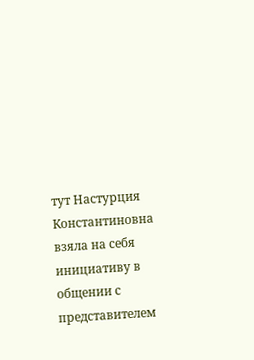тут Настурция Константиновна взяла на себя инициативу в общении с представителем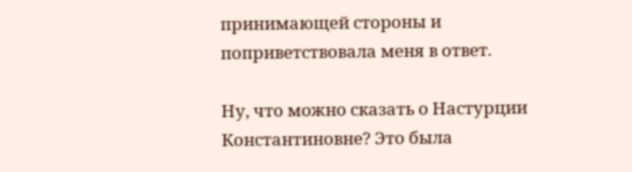принимающей стороны и поприветствовала меня в ответ.

Ну, что можно сказать о Настурции Константиновне? Это была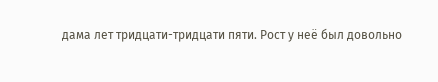дама лет тридцати-тридцати пяти. Рост у неё был довольно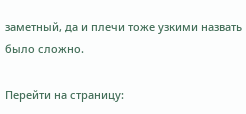заметный, да и плечи тоже узкими назвать было сложно.

Перейти на страницу: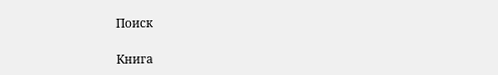Поиск

Книга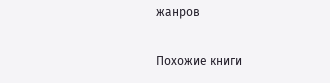жанров

Похожие книги